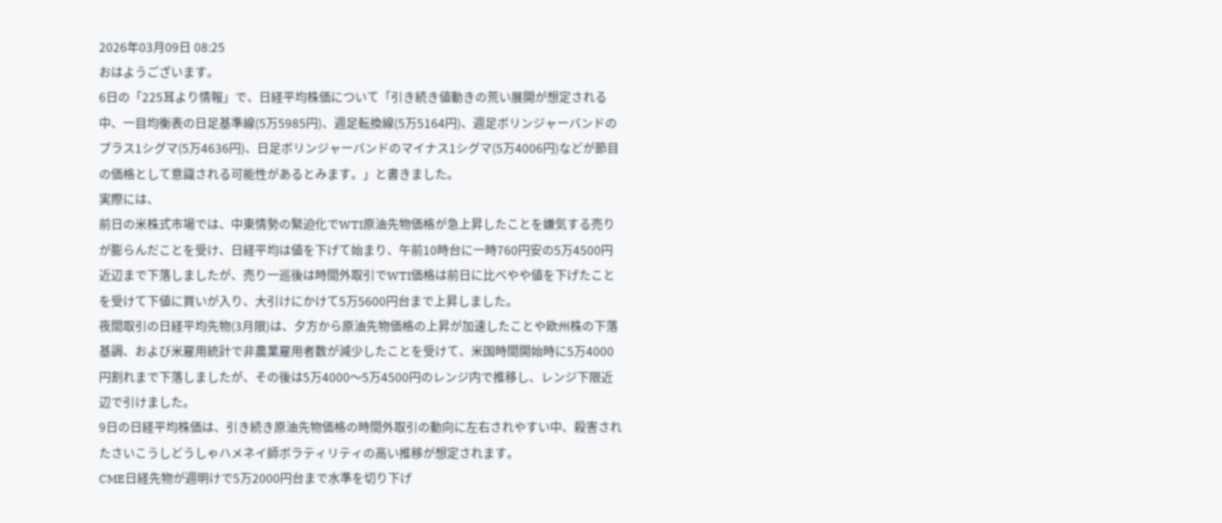2026年03月09日 08:25
おはようございます。
6日の「225耳より情報」で、日経平均株価について「引き続き値動きの荒い展開が想定される中、一目均衡表の日足基準線(5万5985円)、週足転換線(5万5164円)、週足ボリンジャーバンドのプラス1シグマ(5万4636円)、日足ボリンジャーバンドのマイナス1シグマ(5万4006円)などが節目の価格として意識される可能性があるとみます。」と書きました。
実際には、
前日の米株式市場では、中東情勢の緊迫化でWTI原油先物価格が急上昇したことを嫌気する売りが膨らんだことを受け、日経平均は値を下げて始まり、午前10時台に一時760円安の5万4500円近辺まで下落しましたが、売り一巡後は時間外取引でWTI価格は前日に比べやや値を下げたことを受けて下値に買いが入り、大引けにかけて5万5600円台まで上昇しました。
夜間取引の日経平均先物(3月限)は、夕方から原油先物価格の上昇が加速したことや欧州株の下落基調、および米雇用統計で非農業雇用者数が減少したことを受けて、米国時間開始時に5万4000円割れまで下落しましたが、その後は5万4000〜5万4500円のレンジ内で推移し、レンジ下限近辺で引けました。
9日の日経平均株価は、引き続き原油先物価格の時間外取引の動向に左右されやすい中、殺害されたさいこうしどうしゃハメネイ師ボラティリティの高い推移が想定されます。
CME日経先物が週明けで5万2000円台まで水準を切り下げ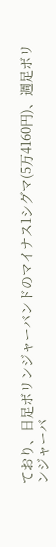ており、日足ボリンジャーバンドのマイナス1シグマ(5万4160円)、週足ボリンジャーバ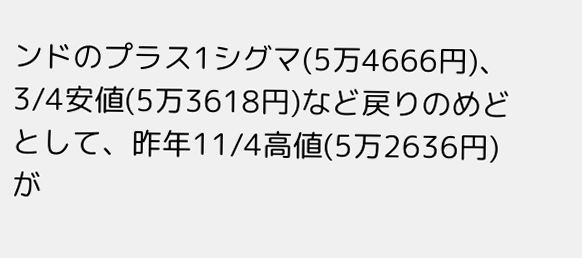ンドのプラス1シグマ(5万4666円)、3/4安値(5万3618円)など戻りのめどとして、昨年11/4高値(5万2636円)が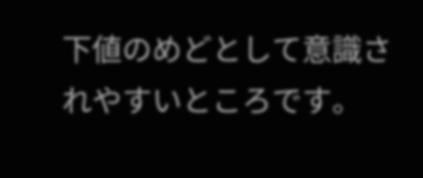下値のめどとして意識されやすいところです。